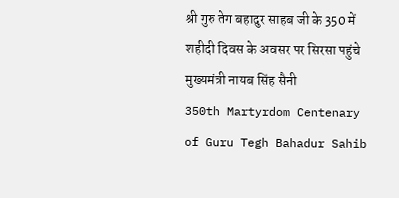श्री गुरु तेग बहादुर साहब जी के 350 में शहीदी दिवस के अवसर पर सिरसा पहुंचे मुख्यमंत्री नायब सिंह सैनी
350th Martyrdom Centenary of Guru Tegh Bahadur Sahib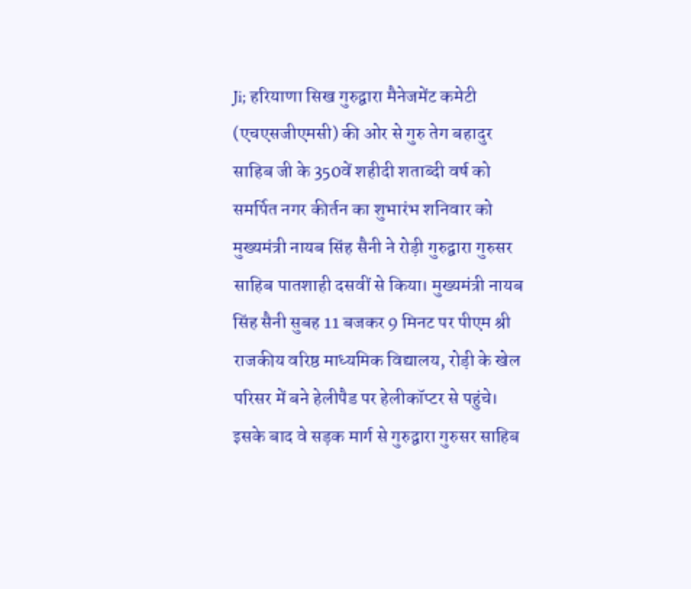Ji; हरियाणा सिख गुरुद्वारा मैनेजमेंट कमेटी (एचएसजीएमसी) की ओर से गुरु तेग बहादुर साहिब जी के 350वें शहीदी शताब्दी वर्ष को समर्पित नगर कीर्तन का शुभारंभ शनिवार को मुख्यमंत्री नायब सिंह सैनी ने रोड़ी गुरुद्वारा गुरुसर साहिब पातशाही दसवीं से किया। मुख्यमंत्री नायब सिंह सैनी सुबह 11 बजकर 9 मिनट पर पीएम श्री राजकीय वरिष्ठ माध्यमिक विद्यालय, रोड़ी के खेल परिसर में बने हेलीपैड पर हेलीकॉप्टर से पहुंचे। इसके बाद वे सड़क मार्ग से गुरुद्वारा गुरुसर साहिब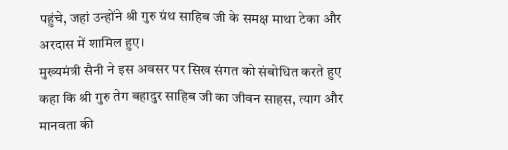पहुंचे, जहां उन्होंने श्री गुरु ग्रंथ साहिब जी के समक्ष माथा टेका और अरदास में शामिल हुए।
मुख्यमंत्री सैनी ने इस अवसर पर सिख संगत को संबोधित करते हुए कहा कि श्री गुरु तेग बहादुर साहिब जी का जीवन साहस, त्याग और मानवता की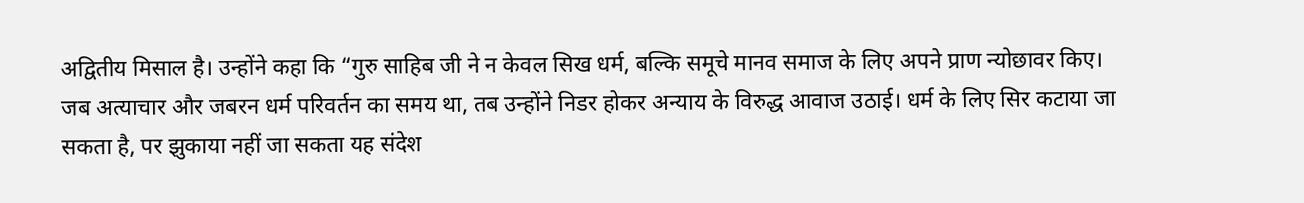अद्वितीय मिसाल है। उन्होंने कहा कि “गुरु साहिब जी ने न केवल सिख धर्म, बल्कि समूचे मानव समाज के लिए अपने प्राण न्योछावर किए। जब अत्याचार और जबरन धर्म परिवर्तन का समय था, तब उन्होंने निडर होकर अन्याय के विरुद्ध आवाज उठाई। धर्म के लिए सिर कटाया जा सकता है, पर झुकाया नहीं जा सकता यह संदेश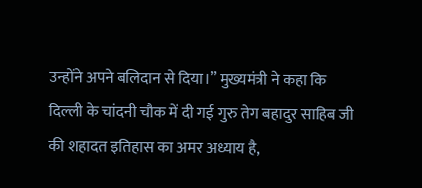उन्होंने अपने बलिदान से दिया।” मुख्यमंत्री ने कहा कि दिल्ली के चांदनी चौक में दी गई गुरु तेग बहादुर साहिब जी की शहादत इतिहास का अमर अध्याय है,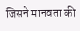जिसने मानवता की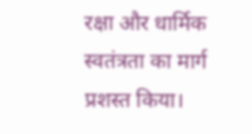रक्षा और धार्मिक स्वतंत्रता का मार्ग प्रशस्त किया।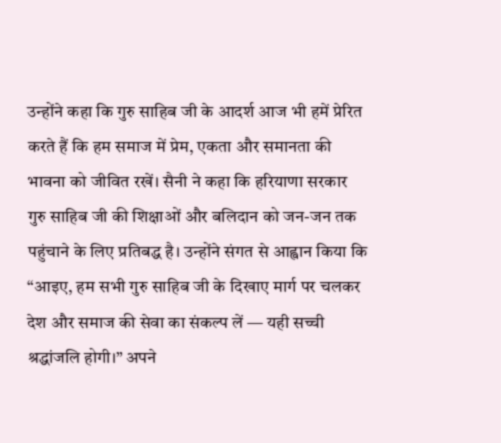उन्होंने कहा कि गुरु साहिब जी के आदर्श आज भी हमें प्रेरित करते हैं कि हम समाज में प्रेम, एकता और समानता की भावना को जीवित रखें। सैनी ने कहा कि हरियाणा सरकार गुरु साहिब जी की शिक्षाओं और बलिदान को जन-जन तक पहुंचाने के लिए प्रतिबद्ध है। उन्होंने संगत से आह्वान किया कि “आइए, हम सभी गुरु साहिब जी के दिखाए मार्ग पर चलकर देश और समाज की सेवा का संकल्प लें — यही सच्ची श्रद्धांजलि होगी।” अपने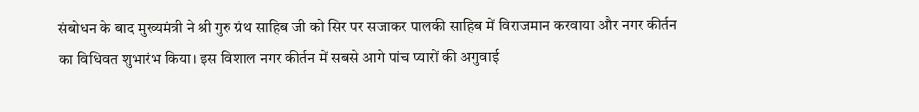संबोधन के बाद मुख्यमंत्री ने श्री गुरु ग्रंथ साहिब जी को सिर पर सजाकर पालकी साहिब में विराजमान करवाया और नगर कीर्तन का विधिवत शुभारंभ किया। इस विशाल नगर कीर्तन में सबसे आगे पांच प्यारों की अगुवाई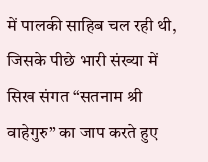में पालकी साहिब चल रही थी, जिसके पीछे भारी संख्या में सिख संगत “सतनाम श्री वाहेगुरु” का जाप करते हुए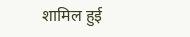शामिल हुई